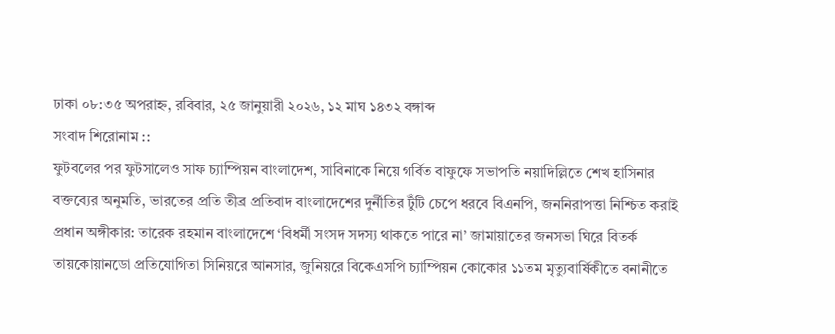ঢাকা ০৮:৩৫ অপরাহ্ন, রবিবার, ২৫ জানুয়ারী ২০২৬, ১২ মাঘ ১৪৩২ বঙ্গাব্দ
সংবাদ শিরোনাম ::
ফুটবলের পর ফুটসালেও সাফ চ্যাম্পিয়ন বাংলাদেশ, সাবিনাকে নিয়ে গর্বিত বাফুফে সভাপতি নয়াদিল্লিতে শেখ হাসিনার বক্তব্যের অনুমতি, ভারতের প্রতি তীব্র প্রতিবাদ বাংলাদেশের দুর্নীতির টুঁটি চেপে ধরবে বিএনপি, জননিরাপত্তা নিশ্চিত করাই প্রধান অঙ্গীকার: তারেক রহমান বাংলাদেশে ‘বিধর্মী সংসদ সদস্য থাকতে পারে না’ জামায়াতের জনসভা ঘিরে বিতর্ক তায়কোয়ানডো প্রতিযোগিতা সিনিয়রে আনসার, জুনিয়রে বিকেএসপি চ্যাম্পিয়ন কোকোর ১১তম মৃত্যুবার্ষিকীতে বনানীতে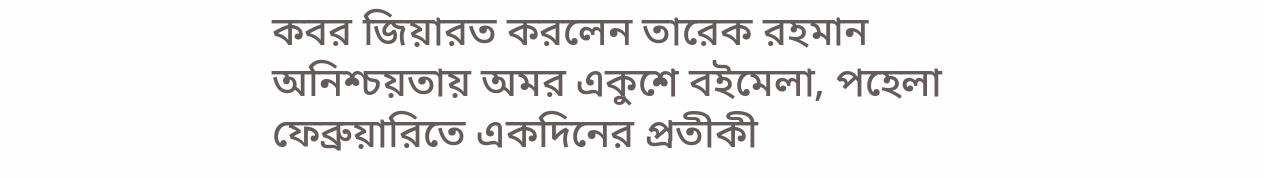কবর জিয়ারত করলেন তারেক রহমান অনিশ্চয়তায় অমর একুশে বইমেলা, পহেলা ফেব্রুয়ারিতে একদিনের প্রতীকী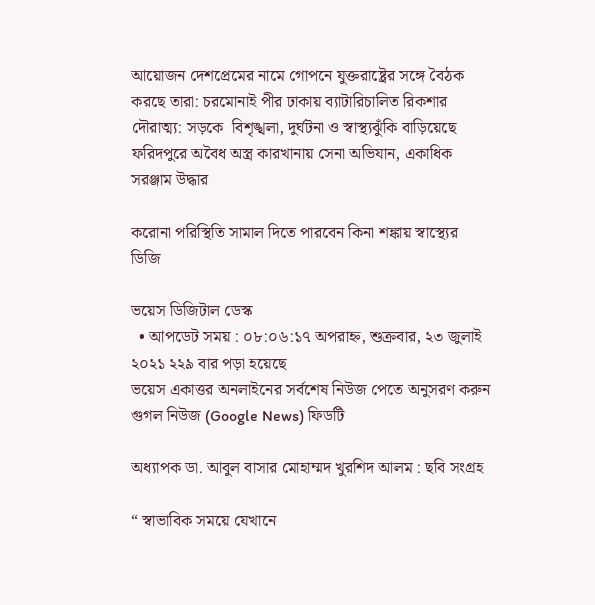আয়োজন দেশপ্রেমের নামে গোপনে যুক্তরাষ্ট্রের সঙ্গে বৈঠক করছে তারা: চরমোনাই পীর ঢাকায় ব্যাটারিচালিত রিকশার দৌরাত্ম্য: সড়কে  বিশৃঙ্খলা, দুর্ঘটনা ও স্বাস্থ্যঝুঁকি বাড়িয়েছে ফরিদপুরে অবৈধ অস্ত্র কারখানায় সেনা অভিযান, একাধিক সরঞ্জাম উদ্ধার

করোনা পরিস্থিতি সামাল দিতে পারবেন কিনা শঙ্কায় স্বাস্থ্যের ডিজি

ভয়েস ডিজিটাল ডেস্ক
  • আপডেট সময় : ০৮:০৬:১৭ অপরাহ্ন, শুক্রবার, ২৩ জুলাই ২০২১ ২২৯ বার পড়া হয়েছে
ভয়েস একাত্তর অনলাইনের সর্বশেষ নিউজ পেতে অনুসরণ করুন গুগল নিউজ (Google News) ফিডটি

অধ্যাপক ডা. আবুল বাসার মোহাম্মদ খুরশিদ আলম : ছবি সংগ্রহ

“ স্বাভাবিক সময়ে যেখানে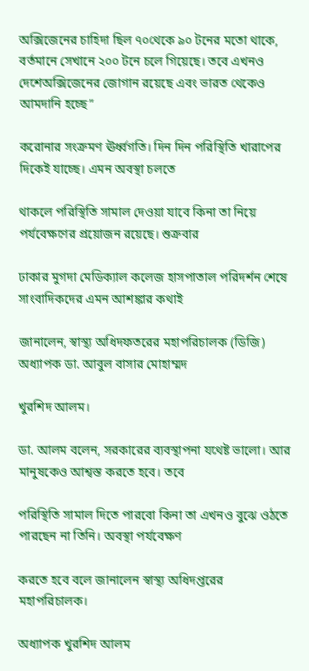অক্সিজেনের চাহিদা ছিল ৭০থেকে ৯০ টনের মতো থাকে,  বর্তমানে সেখানে ২০০ টনে চলে গিয়েছে। তবে এখনও দেশেঅক্সিজেনের জোগান রয়েছে এবং ভারত থেকেও আমদানি হচ্ছে”

করোনার সংক্রমণ ঊর্ধ্বগতি। দিন দিন পরিস্থিতি খারাপের দিকেই যাচ্ছে। এমন অবস্থা চলতে

থাকলে পরিস্থিতি সামাল দেওয়া যাবে কিনা তা নিয়ে পর্যবেক্ষণের প্রয়োজন রয়েছে। শুক্রবার

ঢাকার মুগদা মেডিক্যাল কলেজ হাসপাতাল পরিদর্শন শেষে সাংবাদিকদের এমন আশঙ্কার কথাই

জানালেন, স্বাস্থ্য অধিদফতরের মহাপরিচালক (ডিজি) অধ্যাপক ডা. আবুল বাসার মোহাম্মদ

খুরশিদ আলম।

ডা. আলম বলেন, সরকারের ব্যবস্থাপনা যথেষ্ট ভালো। আর মানুষকেও আশ্বস্ত করতে হবে। তবে

পরিস্থিতি সামাল দিতে পারবো কিনা তা এখনও বুঝে ওঠতে পারছেন না তিনি। অবস্থা পর্যবেক্ষণ

করতে হবে বলে জানালেন স্বাস্থ্য অধিদপ্তরের মহাপরিচালক।

অধ্যাপক খুরশিদ আলম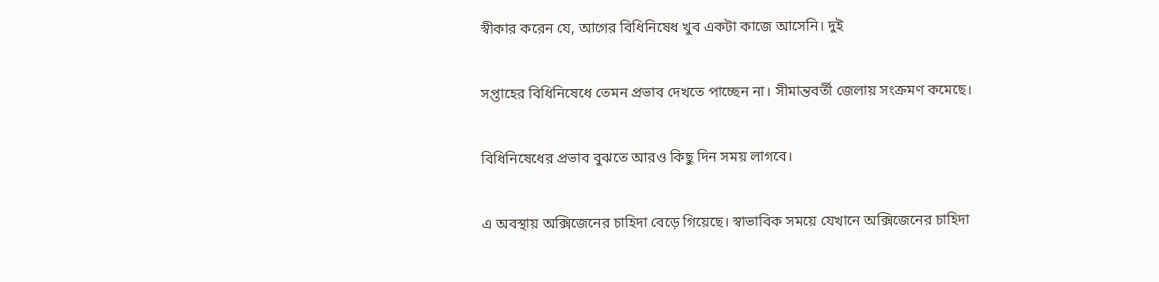স্বীকার করেন যে, আগের বিধিনিষেধ খুব একটা কাজে আসেনি। দুই

সপ্তাহের বিধিনিষেধে তেমন প্রভাব দেখতে পাচ্ছেন না। সীমান্তবর্তী জেলায় সংক্রমণ কমেছে।

বিধিনিষেধের প্রভাব বুঝতে আরও কিছু দিন সময় লাগবে।

এ অবস্থায় অক্সিজেনের চাহিদা বেড়ে গিয়েছে। স্বাভাবিক সময়ে যেখানে অক্সিজেনের চাহিদা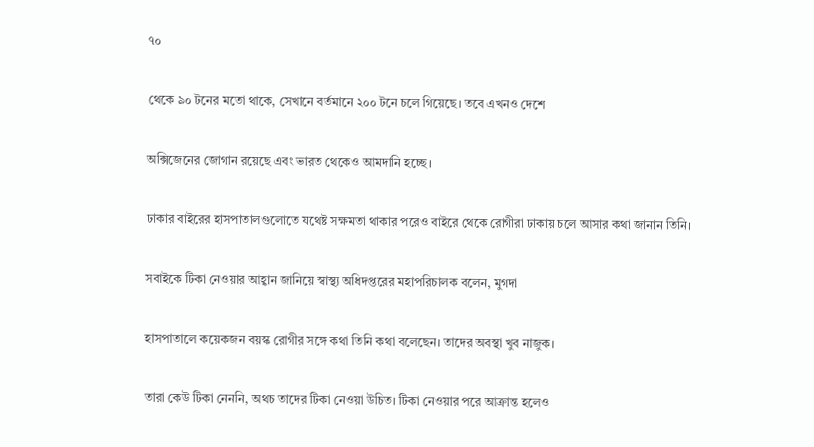৭০

থেকে ৯০ টনের মতো থাকে, সেখানে বর্তমানে ২০০ টনে চলে গিয়েছে। তবে এখনও দেশে

অক্সিজেনের জোগান রয়েছে এবং ভারত থেকেও আমদানি হচ্ছে।

ঢাকার বাইরের হাসপাতালগুলোতে যথেষ্ট সক্ষমতা থাকার পরেও বাইরে থেকে রোগীরা ঢাকায় চলে আসার কথা জানান তিনি।

সবাইকে টিকা নেওয়ার আহ্বান জানিয়ে স্বাস্থ্য অধিদপ্তরের মহাপরিচালক বলেন, মুগদা

হাসপাতালে কয়েকজন বয়স্ক রোগীর সঙ্গে কথা তিনি কথা বলেছেন। তাদের অবস্থা খুব নাজুক।

তারা কেউ টিকা নেননি, অথচ তাদের টিকা নেওয়া উচিত। টিকা নেওয়ার পরে আক্রান্ত হলেও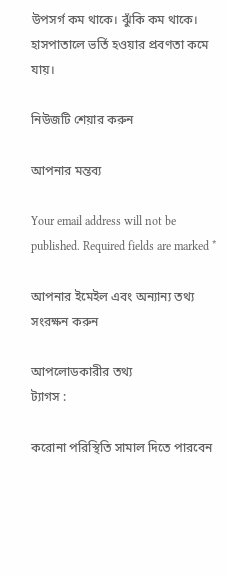উপসর্গ কম থাকে। ঝুঁকি কম থাকে। হাসপাতালে ভর্তি হওয়ার প্রবণতা কমে যায়।

নিউজটি শেয়ার করুন

আপনার মন্তব্য

Your email address will not be published. Required fields are marked *

আপনার ইমেইল এবং অন্যান্য তথ্য সংরক্ষন করুন

আপলোডকারীর তথ্য
ট্যাগস :

করোনা পরিস্থিতি সামাল দিতে পারবেন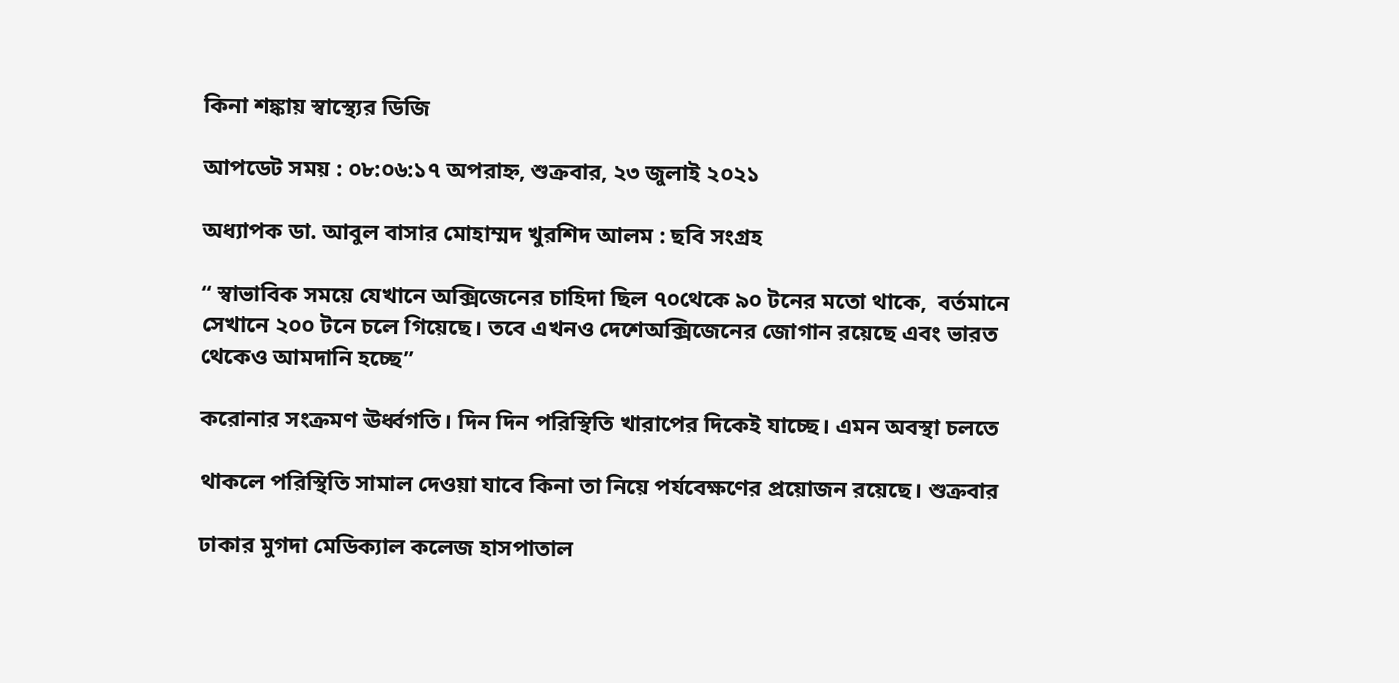কিনা শঙ্কায় স্বাস্থ্যের ডিজি

আপডেট সময় : ০৮:০৬:১৭ অপরাহ্ন, শুক্রবার, ২৩ জুলাই ২০২১

অধ্যাপক ডা. আবুল বাসার মোহাম্মদ খুরশিদ আলম : ছবি সংগ্রহ

“ স্বাভাবিক সময়ে যেখানে অক্সিজেনের চাহিদা ছিল ৭০থেকে ৯০ টনের মতো থাকে,  বর্তমানে সেখানে ২০০ টনে চলে গিয়েছে। তবে এখনও দেশেঅক্সিজেনের জোগান রয়েছে এবং ভারত থেকেও আমদানি হচ্ছে”

করোনার সংক্রমণ ঊর্ধ্বগতি। দিন দিন পরিস্থিতি খারাপের দিকেই যাচ্ছে। এমন অবস্থা চলতে

থাকলে পরিস্থিতি সামাল দেওয়া যাবে কিনা তা নিয়ে পর্যবেক্ষণের প্রয়োজন রয়েছে। শুক্রবার

ঢাকার মুগদা মেডিক্যাল কলেজ হাসপাতাল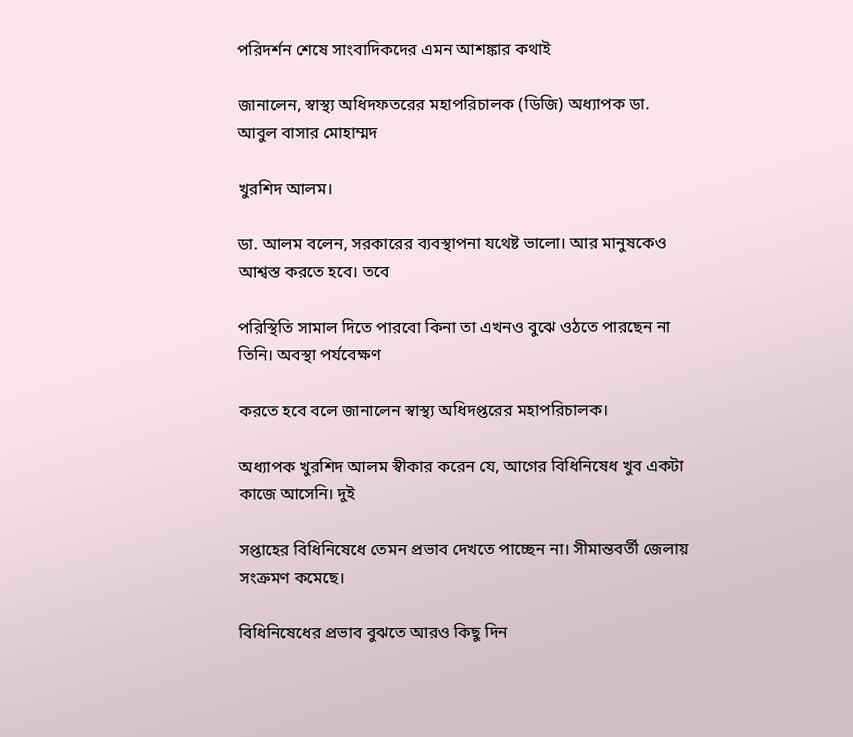পরিদর্শন শেষে সাংবাদিকদের এমন আশঙ্কার কথাই

জানালেন, স্বাস্থ্য অধিদফতরের মহাপরিচালক (ডিজি) অধ্যাপক ডা. আবুল বাসার মোহাম্মদ

খুরশিদ আলম।

ডা. আলম বলেন, সরকারের ব্যবস্থাপনা যথেষ্ট ভালো। আর মানুষকেও আশ্বস্ত করতে হবে। তবে

পরিস্থিতি সামাল দিতে পারবো কিনা তা এখনও বুঝে ওঠতে পারছেন না তিনি। অবস্থা পর্যবেক্ষণ

করতে হবে বলে জানালেন স্বাস্থ্য অধিদপ্তরের মহাপরিচালক।

অধ্যাপক খুরশিদ আলম স্বীকার করেন যে, আগের বিধিনিষেধ খুব একটা কাজে আসেনি। দুই

সপ্তাহের বিধিনিষেধে তেমন প্রভাব দেখতে পাচ্ছেন না। সীমান্তবর্তী জেলায় সংক্রমণ কমেছে।

বিধিনিষেধের প্রভাব বুঝতে আরও কিছু দিন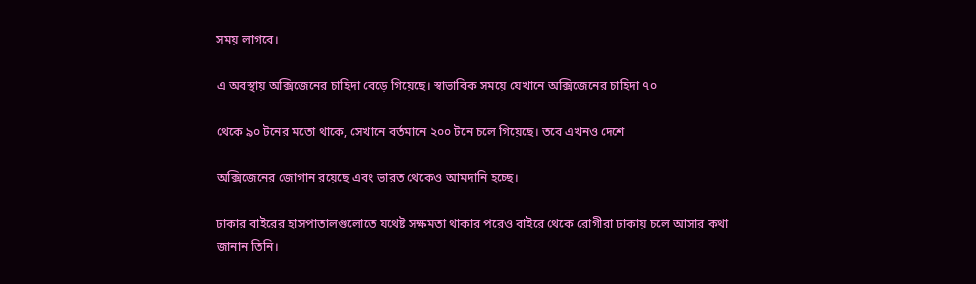সময় লাগবে।

এ অবস্থায় অক্সিজেনের চাহিদা বেড়ে গিয়েছে। স্বাভাবিক সময়ে যেখানে অক্সিজেনের চাহিদা ৭০

থেকে ৯০ টনের মতো থাকে, সেখানে বর্তমানে ২০০ টনে চলে গিয়েছে। তবে এখনও দেশে

অক্সিজেনের জোগান রয়েছে এবং ভারত থেকেও আমদানি হচ্ছে।

ঢাকার বাইরের হাসপাতালগুলোতে যথেষ্ট সক্ষমতা থাকার পরেও বাইরে থেকে রোগীরা ঢাকায় চলে আসার কথা জানান তিনি।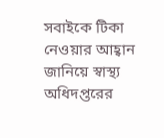সবাইকে টিকা নেওয়ার আহ্বান জানিয়ে স্বাস্থ্য অধিদপ্তরের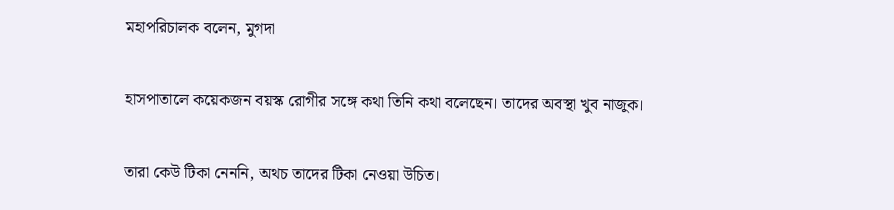মহাপরিচালক বলেন, মুগদা

হাসপাতালে কয়েকজন বয়স্ক রোগীর সঙ্গে কথা তিনি কথা বলেছেন। তাদের অবস্থা খুব নাজুক।

তারা কেউ টিকা নেননি, অথচ তাদের টিকা নেওয়া উচিত।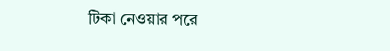টিকা নেওয়ার পরে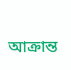আক্রান্ত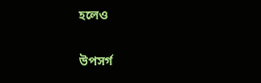হলেও

উপসর্গ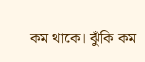কম থাকে। ঝুঁকি কম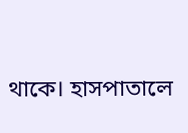থাকে। হাসপাতালে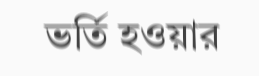ভর্তি হওয়ার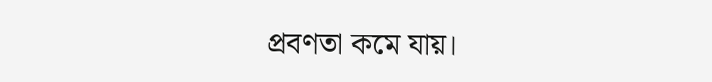প্রবণতা কমে যায়।